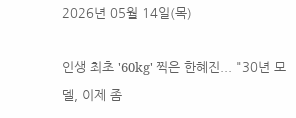2026년 05월 14일(목)

인생 최초 '60kg' 찍은 한혜진... "30년 모델, 이제 좀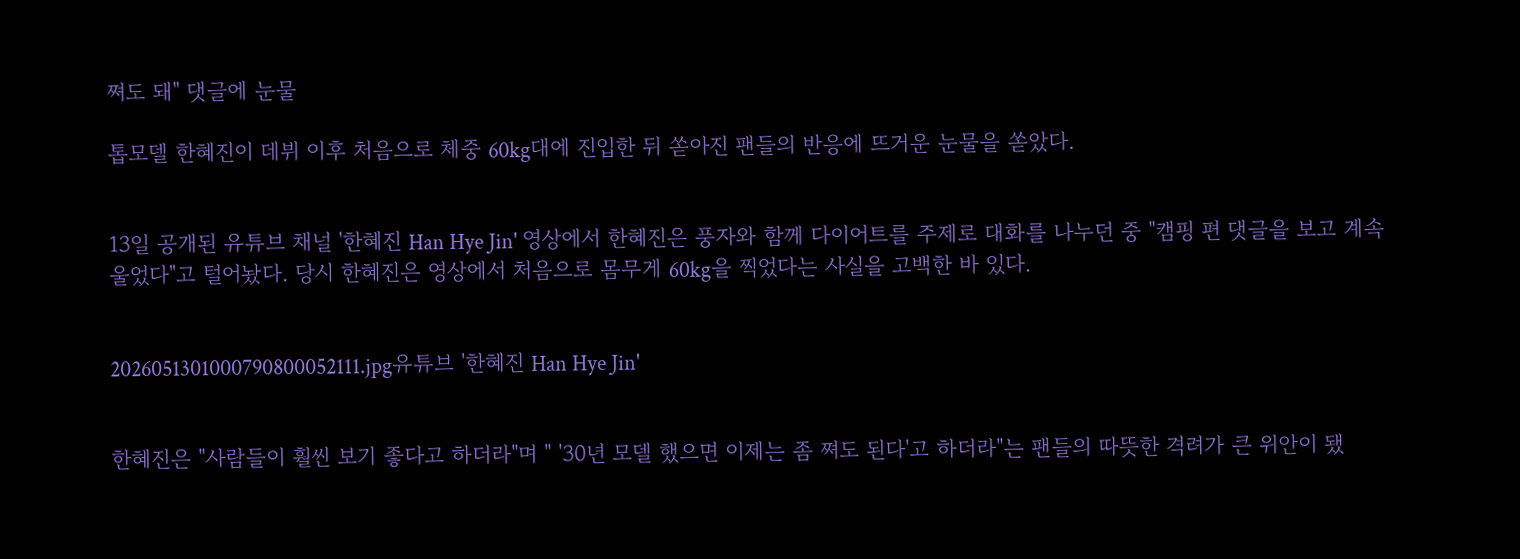쪄도 돼" 댓글에 눈물

톱모델 한혜진이 데뷔 이후 처음으로 체중 60kg대에 진입한 뒤 쏟아진 팬들의 반응에 뜨거운 눈물을 쏟았다.


13일 공개된 유튜브 채널 '한혜진 Han Hye Jin' 영상에서 한혜진은 풍자와 함께 다이어트를 주제로 대화를 나누던 중 "캠핑 편 댓글을 보고 계속 울었다"고 털어놨다. 당시 한혜진은 영상에서 처음으로 몸무게 60kg을 찍었다는 사실을 고백한 바 있다.


2026051301000790800052111.jpg유튜브 '한혜진 Han Hye Jin'


한혜진은 "사람들이 훨씬 보기 좋다고 하더라"며 " '30년 모델 했으면 이제는 좀 쪄도 된다'고 하더라"는 팬들의 따뜻한 격려가 큰 위안이 됐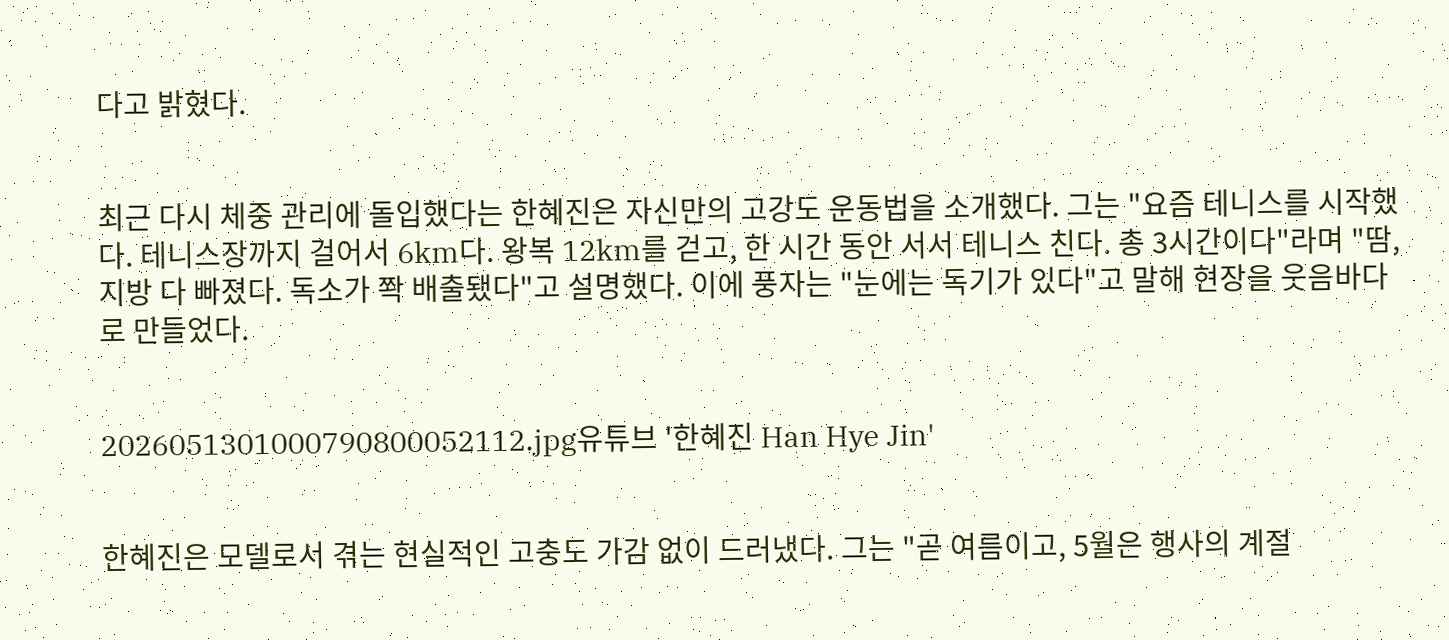다고 밝혔다.


최근 다시 체중 관리에 돌입했다는 한혜진은 자신만의 고강도 운동법을 소개했다. 그는 "요즘 테니스를 시작했다. 테니스장까지 걸어서 6km다. 왕복 12km를 걷고, 한 시간 동안 서서 테니스 친다. 총 3시간이다"라며 "땀, 지방 다 빠졌다. 독소가 쫙 배출됐다"고 설명했다. 이에 풍자는 "눈에는 독기가 있다"고 말해 현장을 웃음바다로 만들었다.


2026051301000790800052112.jpg유튜브 '한혜진 Han Hye Jin'


한혜진은 모델로서 겪는 현실적인 고충도 가감 없이 드러냈다. 그는 "곧 여름이고, 5월은 행사의 계절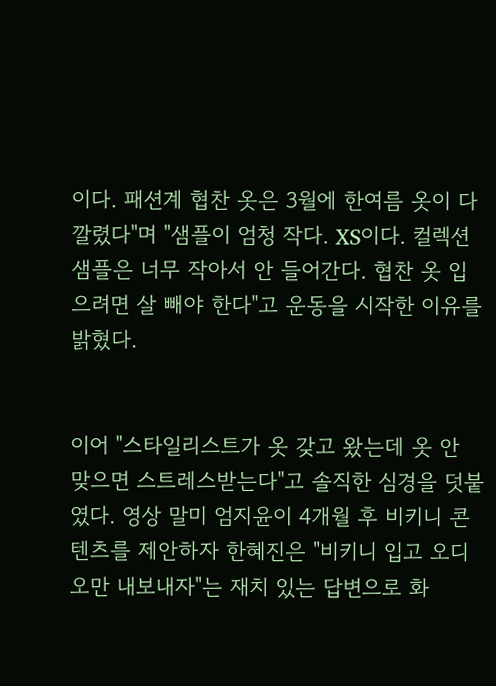이다. 패션계 협찬 옷은 3월에 한여름 옷이 다 깔렸다"며 "샘플이 엄청 작다. XS이다. 컬렉션 샘플은 너무 작아서 안 들어간다. 협찬 옷 입으려면 살 빼야 한다"고 운동을 시작한 이유를 밝혔다.


이어 "스타일리스트가 옷 갖고 왔는데 옷 안 맞으면 스트레스받는다"고 솔직한 심경을 덧붙였다. 영상 말미 엄지윤이 4개월 후 비키니 콘텐츠를 제안하자 한혜진은 "비키니 입고 오디오만 내보내자"는 재치 있는 답변으로 화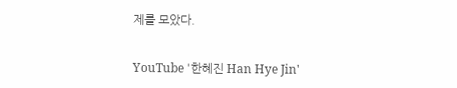제를 모았다.


YouTube '한혜진 Han Hye Jin'